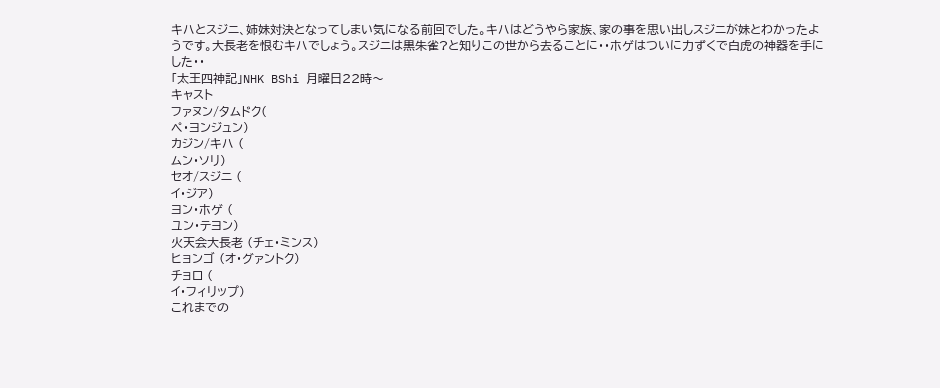キハとスジニ、姉妹対決となってしまい気になる前回でした。キハはどうやら家族、家の事を思い出しスジニが妹とわかったようです。大長老を恨むキハでしょう。スジニは黒朱雀?と知りこの世から去ることに・・ホゲはついに力ずくで白虎の神器を手にした・・
「太王四神記」NHK BShi 月曜日22時〜
キャスト
ファヌン/タムドク(
ペ・ヨンジュン)
カジン/キハ (
ムン・ソリ)
セオ/スジニ (
イ・ジア)
ヨン・ホゲ (
ユン・テヨン)
火天会大長老 (チェ・ミンス)
ヒョンゴ (オ・グァントク)
チョロ (
イ・フィリップ)
これまでの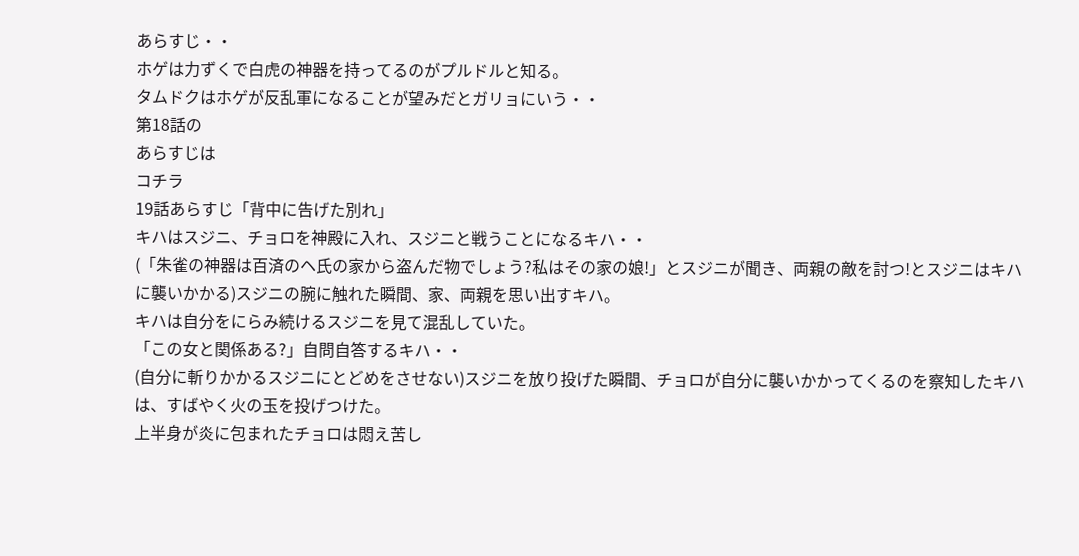あらすじ・・
ホゲは力ずくで白虎の神器を持ってるのがプルドルと知る。
タムドクはホゲが反乱軍になることが望みだとガリョにいう・・
第18話の
あらすじは
コチラ
19話あらすじ「背中に告げた別れ」
キハはスジニ、チョロを神殿に入れ、スジニと戦うことになるキハ・・
(「朱雀の神器は百済のヘ氏の家から盗んだ物でしょう?私はその家の娘!」とスジニが聞き、両親の敵を討つ!とスジニはキハに襲いかかる)スジニの腕に触れた瞬間、家、両親を思い出すキハ。
キハは自分をにらみ続けるスジニを見て混乱していた。
「この女と関係ある?」自問自答するキハ・・
(自分に斬りかかるスジニにとどめをさせない)スジニを放り投げた瞬間、チョロが自分に襲いかかってくるのを察知したキハは、すばやく火の玉を投げつけた。
上半身が炎に包まれたチョロは悶え苦し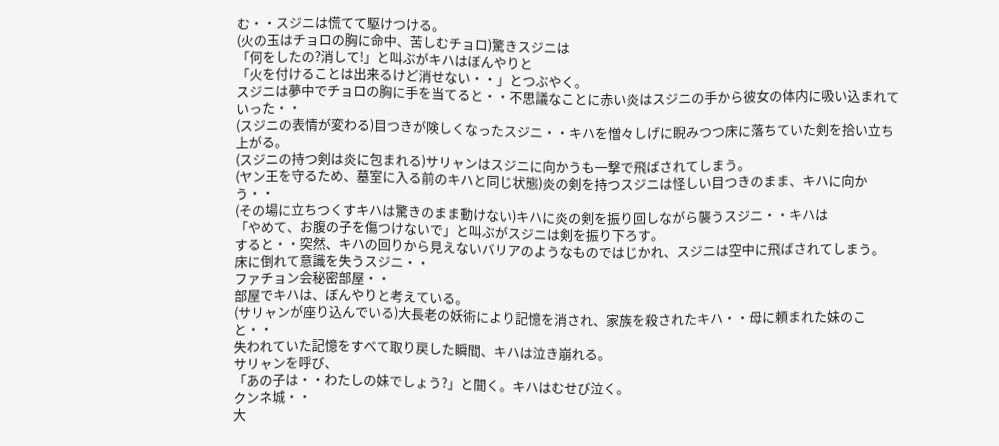む・・スジニは慌てて駆けつける。
(火の玉はチョロの胸に命中、苦しむチョロ)驚きスジニは
「何をしたの?消して!」と叫ぶがキハはぼんやりと
「火を付けることは出来るけど消せない・・」とつぶやく。
スジニは夢中でチョロの胸に手を当てると・・不思議なことに赤い炎はスジニの手から彼女の体内に吸い込まれていった・・
(スジニの表情が変わる)目つきが険しくなったスジニ・・キハを憎々しげに睨みつつ床に落ちていた剣を拾い立ち上がる。
(スジニの持つ剣は炎に包まれる)サリャンはスジニに向かうも一撃で飛ばされてしまう。
(ヤン王を守るため、墓室に入る前のキハと同じ状態)炎の剣を持つスジニは怪しい目つきのまま、キハに向かう・・
(その場に立ちつくすキハは驚きのまま動けない)キハに炎の剣を振り回しながら襲うスジニ・・キハは
「やめて、お腹の子を傷つけないで」と叫ぶがスジニは剣を振り下ろす。
すると・・突然、キハの回りから見えないバリアのようなものではじかれ、スジニは空中に飛ばされてしまう。
床に倒れて意識を失うスジニ・・
ファチョン会秘密部屋・・
部屋でキハは、ぼんやりと考えている。
(サリャンが座り込んでいる)大長老の妖術により記憶を消され、家族を殺されたキハ・・母に頼まれた妹のこと・・
失われていた記憶をすべて取り戻した瞬間、キハは泣き崩れる。
サリャンを呼び、
「あの子は・・わたしの妹でしょう?」と聞く。キハはむせび泣く。
クンネ城・・
大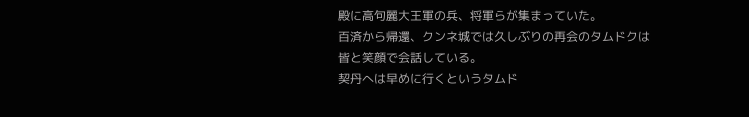殿に高句麗大王軍の兵、将軍らが集まっていた。
百済から帰還、クンネ城では久しぶりの再会のタムドクは皆と笑顔で会話している。
契丹へは早めに行くというタムド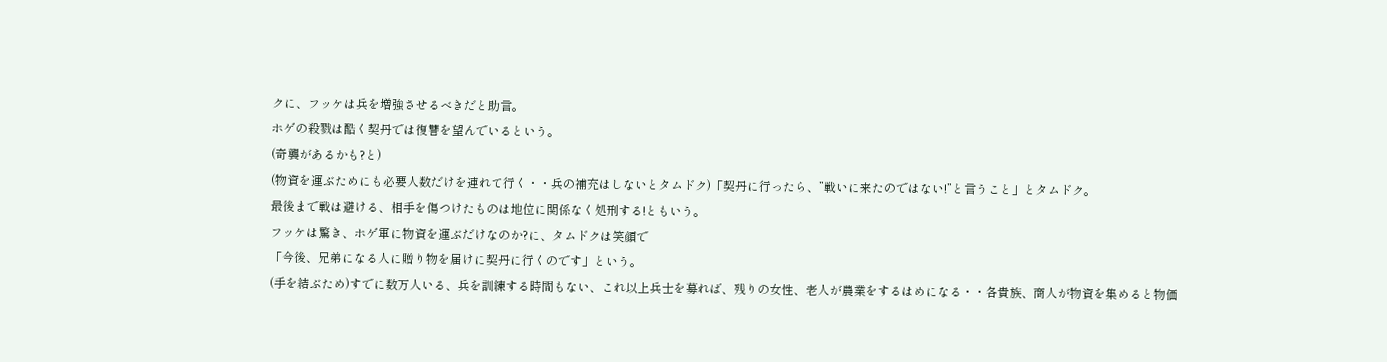クに、フッケは兵を増強させるべきだと助言。
ホゲの殺戮は酷く契丹では復讐を望んでいるという。
(奇襲があるかも?と)
(物資を運ぶためにも必要人数だけを連れて行く・・兵の補充はしないとタムドク)「契丹に行ったら、”戦いに来たのではない!”と言うこと」とタムドク。
最後まで戦は避ける、相手を傷つけたものは地位に関係なく処刑する!ともいう。
フッケは驚き、ホゲ軍に物資を運ぶだけなのか?に、タムドクは笑顔で
「今後、兄弟になる人に贈り物を届けに契丹に行くのです」という。
(手を結ぶため)すでに数万人いる、兵を訓練する時間もない、これ以上兵士を募れば、残りの女性、老人が農業をするはめになる・・各貴族、商人が物資を集めると物価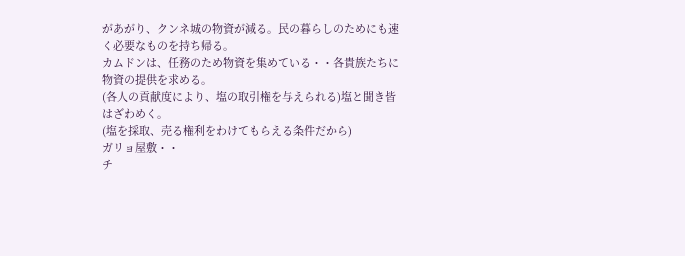があがり、クンネ城の物資が減る。民の暮らしのためにも速く必要なものを持ち帰る。
カムドンは、任務のため物資を集めている・・各貴族たちに物資の提供を求める。
(各人の貢献度により、塩の取引権を与えられる)塩と聞き皆はざわめく。
(塩を採取、売る権利をわけてもらえる条件だから)
ガリョ屋敷・・
チ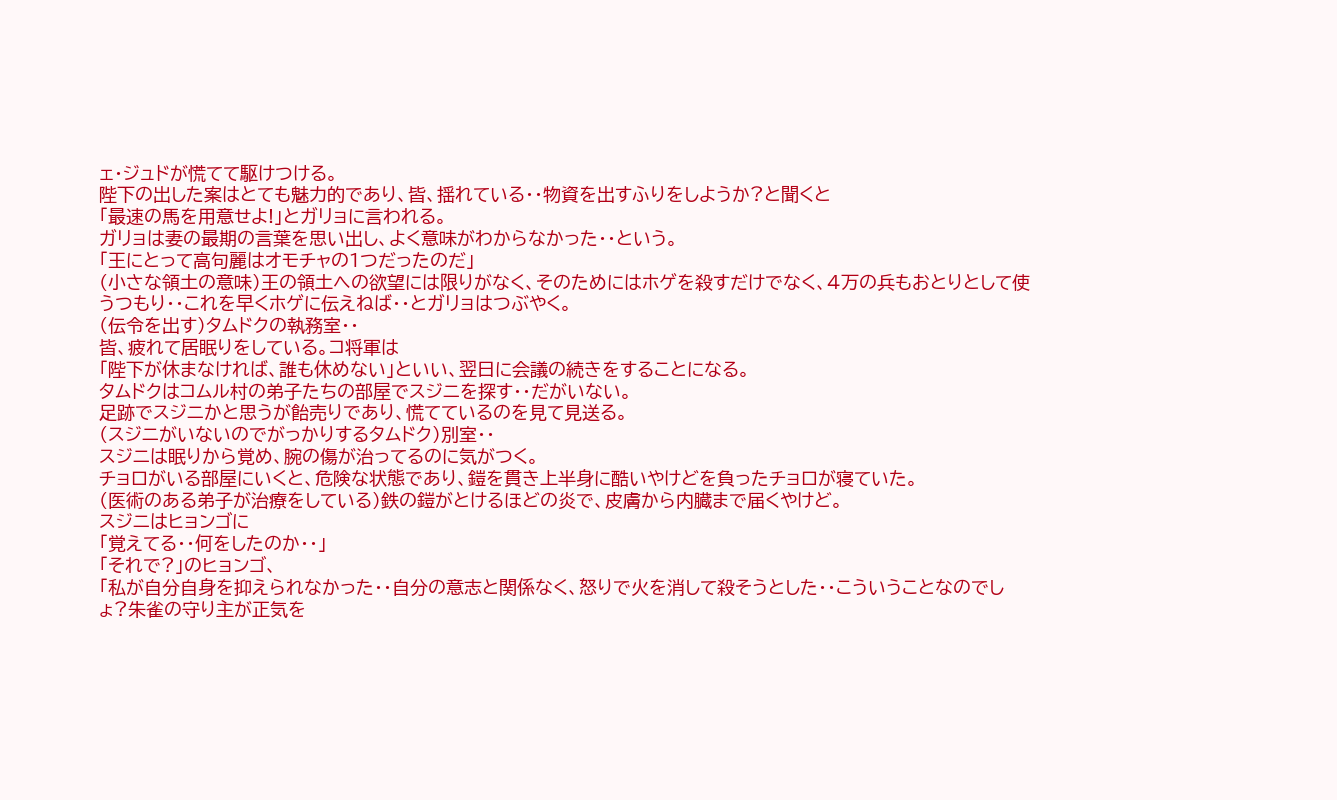ェ・ジュドが慌てて駆けつける。
陛下の出した案はとても魅力的であり、皆、揺れている・・物資を出すふりをしようか?と聞くと
「最速の馬を用意せよ!」とガリョに言われる。
ガリョは妻の最期の言葉を思い出し、よく意味がわからなかった・・という。
「王にとって高句麗はオモチャの1つだったのだ」
(小さな領土の意味)王の領土への欲望には限りがなく、そのためにはホゲを殺すだけでなく、4万の兵もおとりとして使うつもり・・これを早くホゲに伝えねば・・とガリョはつぶやく。
(伝令を出す)タムドクの執務室・・
皆、疲れて居眠りをしている。コ将軍は
「陛下が休まなければ、誰も休めない」といい、翌日に会議の続きをすることになる。
タムドクはコムル村の弟子たちの部屋でスジニを探す・・だがいない。
足跡でスジニかと思うが飴売りであり、慌てているのを見て見送る。
(スジニがいないのでがっかりするタムドク)別室・・
スジニは眠りから覚め、腕の傷が治ってるのに気がつく。
チョロがいる部屋にいくと、危険な状態であり、鎧を貫き上半身に酷いやけどを負ったチョロが寝ていた。
(医術のある弟子が治療をしている)鉄の鎧がとけるほどの炎で、皮膚から内臓まで届くやけど。
スジニはヒョンゴに
「覚えてる・・何をしたのか・・」
「それで?」のヒョンゴ、
「私が自分自身を抑えられなかった・・自分の意志と関係なく、怒りで火を消して殺そうとした・・こういうことなのでしょ?朱雀の守り主が正気を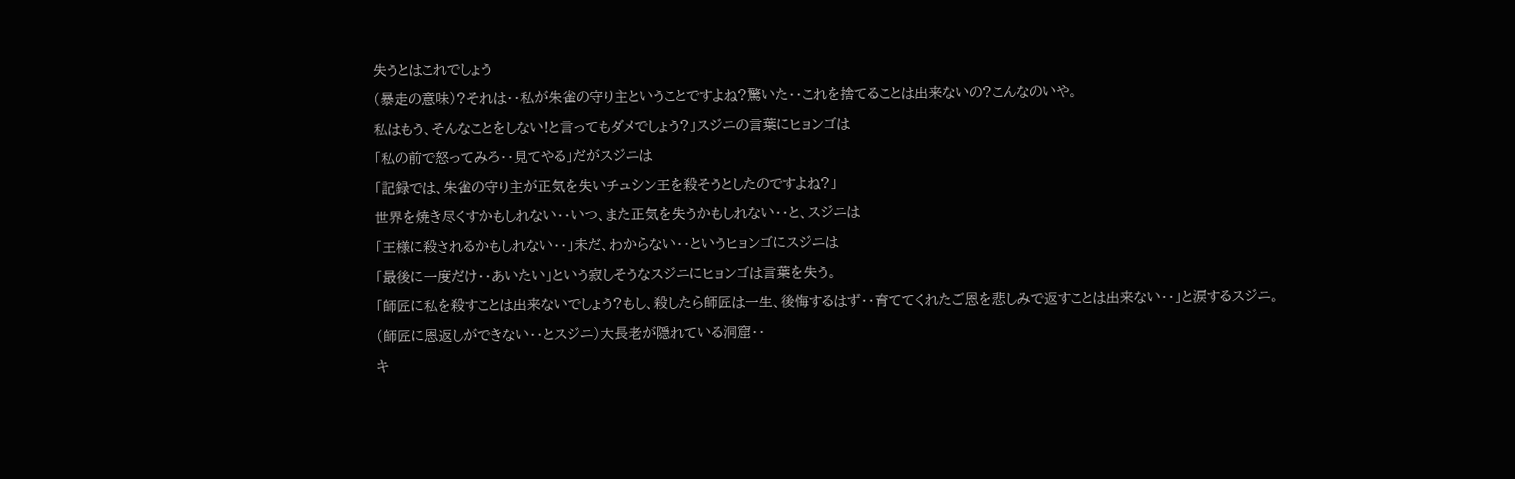失うとはこれでしょう
(暴走の意味)?それは・・私が朱雀の守り主ということですよね?驚いた・・これを捨てることは出来ないの?こんなのいや。
私はもう、そんなことをしない!と言ってもダメでしょう?」スジニの言葉にヒョンゴは
「私の前で怒ってみろ・・見てやる」だがスジニは
「記録では、朱雀の守り主が正気を失いチュシン王を殺そうとしたのですよね?」
世界を焼き尽くすかもしれない・・いつ、また正気を失うかもしれない・・と、スジニは
「王様に殺されるかもしれない・・」未だ、わからない・・というヒョンゴにスジニは
「最後に一度だけ・・あいたい」という寂しそうなスジニにヒョンゴは言葉を失う。
「師匠に私を殺すことは出来ないでしょう?もし、殺したら師匠は一生、後悔するはず・・育ててくれたご恩を悲しみで返すことは出来ない・・」と涙するスジニ。
(師匠に恩返しができない・・とスジニ)大長老が隠れている洞窟・・
キ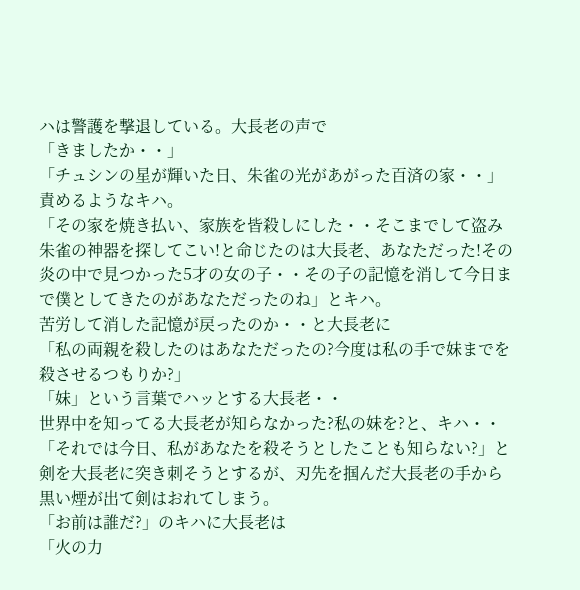ハは警護を撃退している。大長老の声で
「きましたか・・」
「チュシンの星が輝いた日、朱雀の光があがった百済の家・・」責めるようなキハ。
「その家を焼き払い、家族を皆殺しにした・・そこまでして盗み朱雀の神器を探してこい!と命じたのは大長老、あなただった!その炎の中で見つかった5才の女の子・・その子の記憶を消して今日まで僕としてきたのがあなただったのね」とキハ。
苦労して消した記憶が戻ったのか・・と大長老に
「私の両親を殺したのはあなただったの?今度は私の手で妹までを殺させるつもりか?」
「妹」という言葉でハッとする大長老・・
世界中を知ってる大長老が知らなかった?私の妹を?と、キハ・・
「それでは今日、私があなたを殺そうとしたことも知らない?」と剣を大長老に突き刺そうとするが、刃先を掴んだ大長老の手から黒い煙が出て剣はおれてしまう。
「お前は誰だ?」のキハに大長老は
「火の力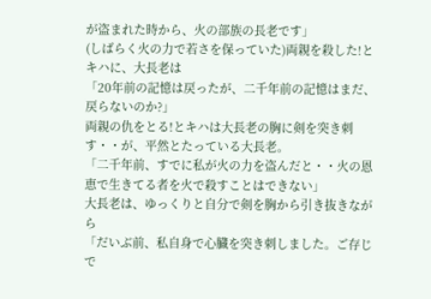が盗まれた時から、火の部族の長老です」
(しばらく火の力で若さを保っていた)両親を殺した!とキハに、大長老は
「20年前の記憶は戻ったが、二千年前の記憶はまだ、戻らないのか?」
両親の仇をとる!とキハは大長老の胸に剣を突き刺す・・が、平然とたっている大長老。
「二千年前、すでに私が火の力を盗んだと・・火の恩恵で生きてる者を火で殺すことはできない」
大長老は、ゆっくりと自分で剣を胸から引き抜きながら
「だいぶ前、私自身で心臓を突き刺しました。ご存じで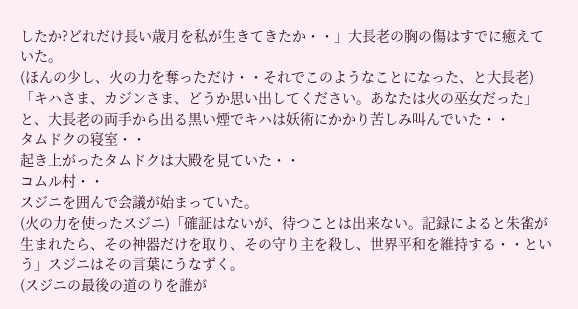したか?どれだけ長い歳月を私が生きてきたか・・」大長老の胸の傷はすでに癒えていた。
(ほんの少し、火の力を奪っただけ・・それでこのようなことになった、と大長老)「キハさま、カジンさま、どうか思い出してください。あなたは火の巫女だった」と、大長老の両手から出る黒い煙でキハは妖術にかかり苦しみ叫んでいた・・
タムドクの寝室・・
起き上がったタムドクは大殿を見ていた・・
コムル村・・
スジニを囲んで会議が始まっていた。
(火の力を使ったスジニ)「確証はないが、待つことは出来ない。記録によると朱雀が生まれたら、その神器だけを取り、その守り主を殺し、世界平和を維持する・・という」スジニはその言葉にうなずく。
(スジニの最後の道のりを誰が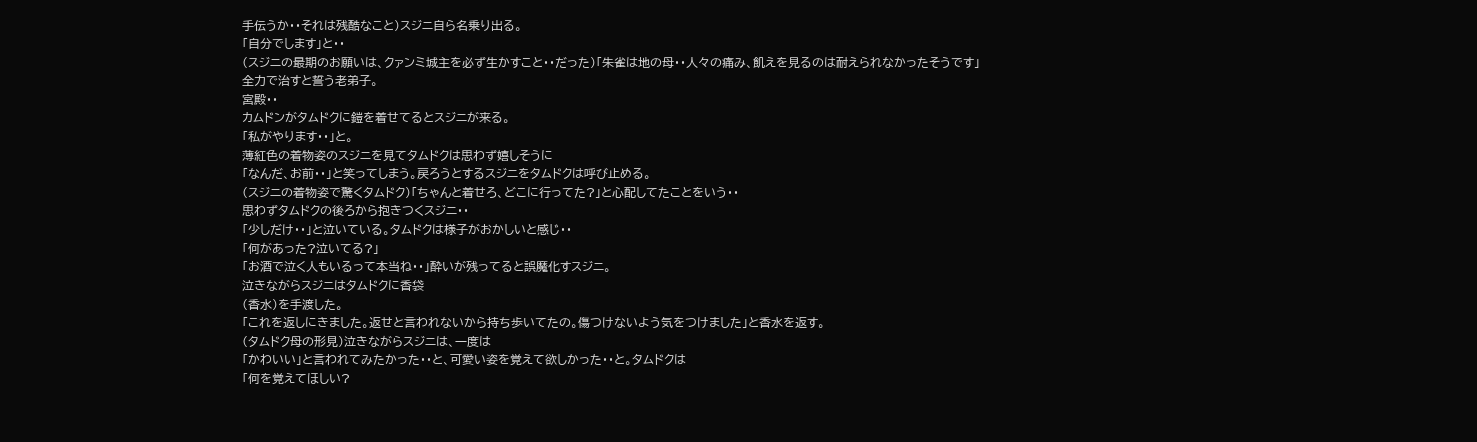手伝うか・・それは残酷なこと)スジニ自ら名乗り出る。
「自分でします」と・・
(スジニの最期のお願いは、クァンミ城主を必ず生かすこと・・だった)「朱雀は地の母・・人々の痛み、飢えを見るのは耐えられなかったそうです」
全力で治すと誓う老弟子。
宮殿・・
カムドンがタムドクに鎧を着せてるとスジニが来る。
「私がやります・・」と。
薄紅色の着物姿のスジニを見てタムドクは思わず嬉しそうに
「なんだ、お前・・」と笑ってしまう。戻ろうとするスジニをタムドクは呼び止める。
(スジニの着物姿で驚くタムドク)「ちゃんと着せろ、どこに行ってた?」と心配してたことをいう・・
思わずタムドクの後ろから抱きつくスジニ・・
「少しだけ・・」と泣いている。タムドクは様子がおかしいと感じ・・
「何があった?泣いてる?」
「お酒で泣く人もいるって本当ね・・」酔いが残ってると誤魔化すスジニ。
泣きながらスジニはタムドクに香袋
(香水)を手渡した。
「これを返しにきました。返せと言われないから持ち歩いてたの。傷つけないよう気をつけました」と香水を返す。
(タムドク母の形見)泣きながらスジニは、一度は
「かわいい」と言われてみたかった・・と、可愛い姿を覚えて欲しかった・・と。タムドクは
「何を覚えてほしい?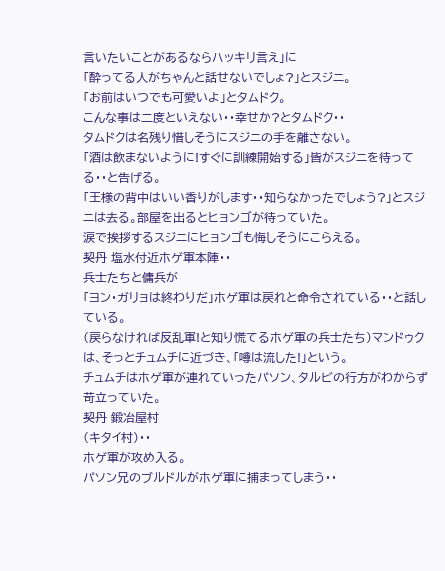言いたいことがあるならハッキリ言え」に
「酔ってる人がちゃんと話せないでしょ?」とスジニ。
「お前はいつでも可愛いよ」とタムドク。
こんな事は二度といえない・・幸せか?とタムドク・・
タムドクは名残り惜しそうにスジニの手を離さない。
「酒は飲まないように!すぐに訓練開始する」皆がスジニを待ってる・・と告げる。
「王様の背中はいい香りがします・・知らなかったでしょう?」とスジニは去る。部屋を出るとヒョンゴが待っていた。
涙で挨拶するスジニにヒョンゴも悔しそうにこらえる。
契丹 塩水付近ホゲ軍本陣・・
兵士たちと傭兵が
「ヨン・ガリョは終わりだ」ホゲ軍は戻れと命令されている・・と話している。
(戻らなければ反乱軍!と知り慌てるホゲ軍の兵士たち)マンドゥクは、そっとチュムチに近づき、「噂は流した!」という。
チュムチはホゲ軍が連れていったパソン、タルビの行方がわからず苛立っていた。
契丹 鍛冶屋村
(キタイ村)・・
ホゲ軍が攻め入る。
パソン兄のブルドルがホゲ軍に捕まってしまう・・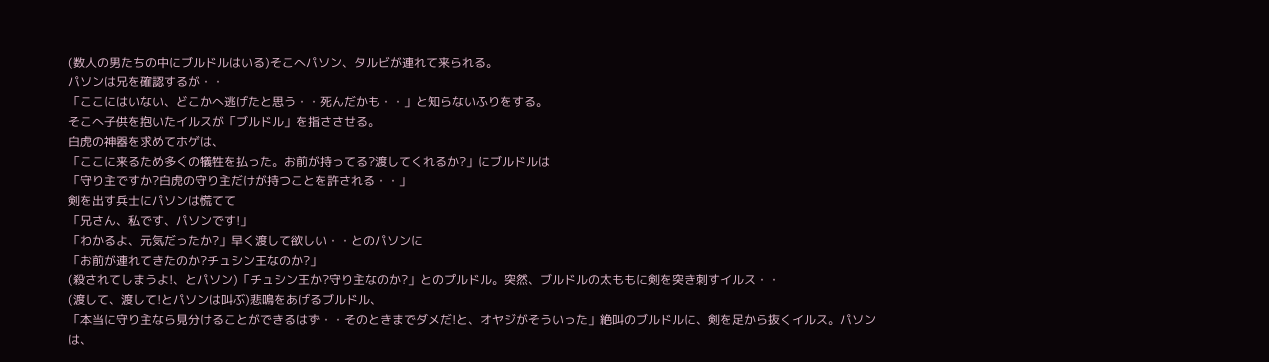(数人の男たちの中にブルドルはいる)そこへパソン、タルビが連れて来られる。
パソンは兄を確認するが・・
「ここにはいない、どこかへ逃げたと思う・・死んだかも・・」と知らないふりをする。
そこへ子供を抱いたイルスが「ブルドル」を指ささせる。
白虎の神器を求めてホゲは、
「ここに来るため多くの犠牲を払った。お前が持ってる?渡してくれるか?」にブルドルは
「守り主ですか?白虎の守り主だけが持つことを許される・・」
剣を出す兵士にパソンは慌てて
「兄さん、私です、パソンです!」
「わかるよ、元気だったか?」早く渡して欲しい・・とのパソンに
「お前が連れてきたのか?チュシン王なのか?」
(殺されてしまうよ!、とパソン)「チュシン王か?守り主なのか?」とのプルドル。突然、ブルドルの太ももに剣を突き刺すイルス・・
(渡して、渡して!とパソンは叫ぶ)悲鳴をあげるブルドル、
「本当に守り主なら見分けることができるはず・・そのときまでダメだ!と、オヤジがそういった」絶叫のブルドルに、剣を足から抜くイルス。パソンは、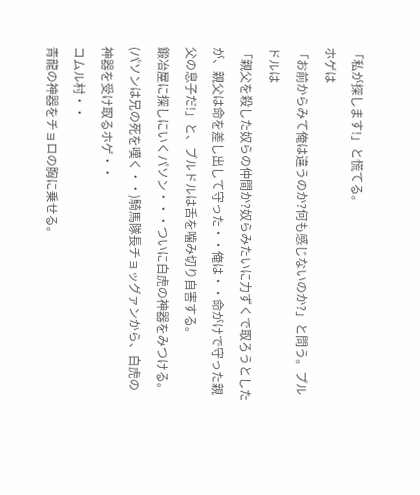「私が探します!」と慌てる。
ホゲは
「お前からみて俺は違うのか?何も感じないのか?」と問う。プルドルは
「親父を殺した奴らの仲間か?奴らみたいに力ずくで取ろうとしたが、親父は命を差し出して守った・・俺は・・命がけで守った親父の息子だ!」と、ブルドルは舌を噛み切り自害する。
鍛冶屋に探しにいくパソン・・・ついに白虎の神器をみつける。
(パソンは兄の死を嘆く・・)騎馬隊長チョッグァンから、白虎の神器を受け取るホゲ・・
コムル村・・
青龍の神器をチョロの胸に乗せる。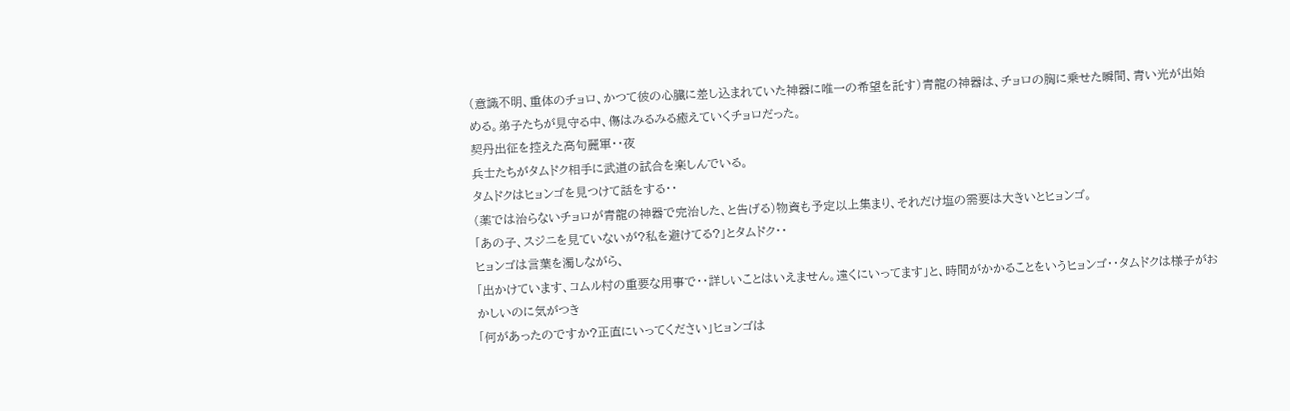(意識不明、重体のチョロ、かつて彼の心臓に差し込まれていた神器に唯一の希望を託す)青龍の神器は、チョロの胸に乗せた瞬間、青い光が出始める。弟子たちが見守る中、傷はみるみる癒えていくチョロだった。
契丹出征を控えた高句麗軍・・夜
兵士たちがタムドク相手に武道の試合を楽しんでいる。
タムドクはヒョンゴを見つけて話をする・・
(薬では治らないチョロが青龍の神器で完治した、と告げる)物資も予定以上集まり、それだけ塩の需要は大きいとヒョンゴ。
「あの子、スジニを見ていないが?私を避けてる?」とタムドク・・
ヒョンゴは言葉を濁しながら、
「出かけています、コムル村の重要な用事で・・詳しいことはいえません。遠くにいってます」と、時間がかかることをいうヒョンゴ・・タムドクは様子がおかしいのに気がつき
「何があったのですか?正直にいってください」ヒョンゴは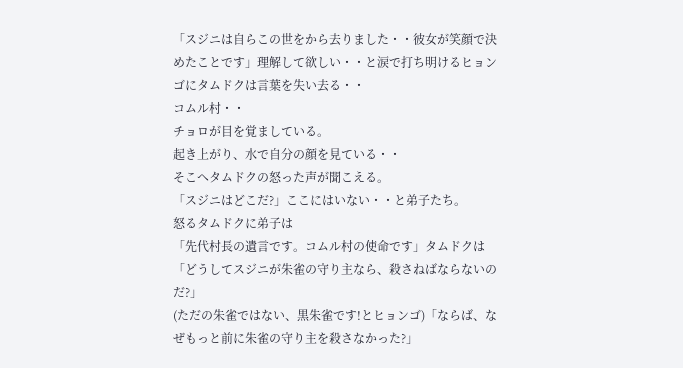「スジニは自らこの世をから去りました・・彼女が笑顔で決めたことです」理解して欲しい・・と涙で打ち明けるヒョンゴにタムドクは言葉を失い去る・・
コムル村・・
チョロが目を覚ましている。
起き上がり、水で自分の顔を見ている・・
そこへタムドクの怒った声が聞こえる。
「スジニはどこだ?」ここにはいない・・と弟子たち。
怒るタムドクに弟子は
「先代村長の遺言です。コムル村の使命です」タムドクは
「どうしてスジニが朱雀の守り主なら、殺さねばならないのだ?」
(ただの朱雀ではない、黒朱雀です!とヒョンゴ)「ならば、なぜもっと前に朱雀の守り主を殺さなかった?」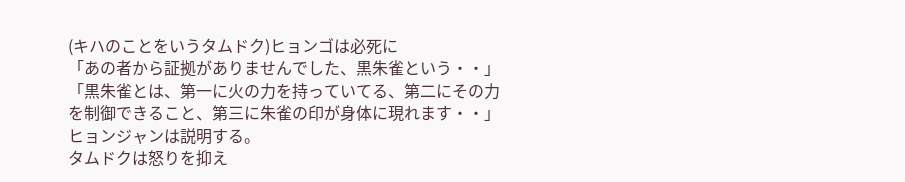(キハのことをいうタムドク)ヒョンゴは必死に
「あの者から証拠がありませんでした、黒朱雀という・・」
「黒朱雀とは、第一に火の力を持っていてる、第二にその力を制御できること、第三に朱雀の印が身体に現れます・・」ヒョンジャンは説明する。
タムドクは怒りを抑え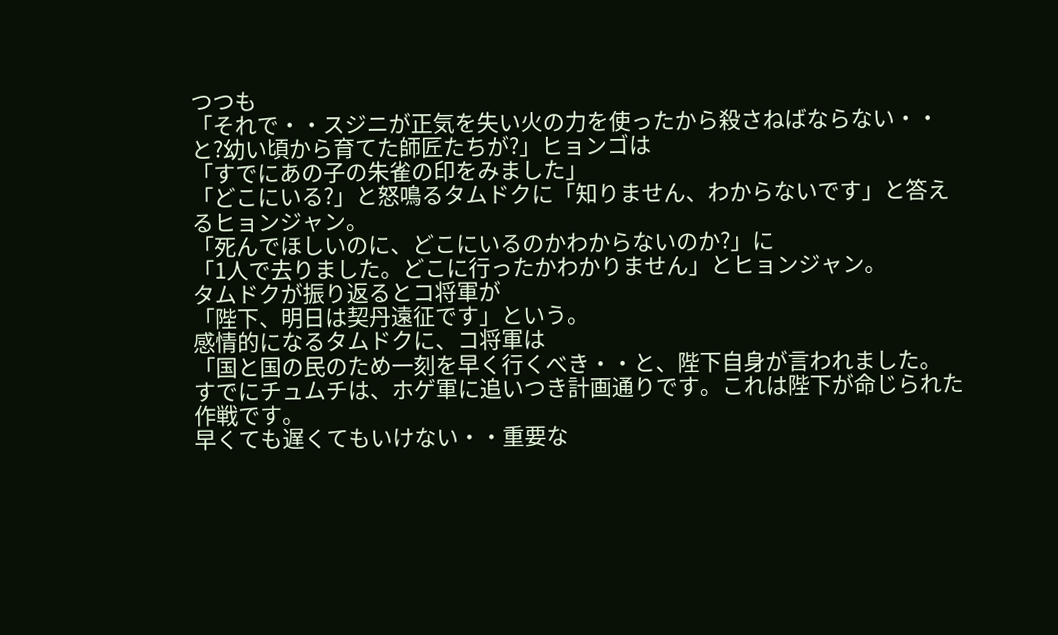つつも
「それで・・スジニが正気を失い火の力を使ったから殺さねばならない・・と?幼い頃から育てた師匠たちが?」ヒョンゴは
「すでにあの子の朱雀の印をみました」
「どこにいる?」と怒鳴るタムドクに「知りません、わからないです」と答えるヒョンジャン。
「死んでほしいのに、どこにいるのかわからないのか?」に
「1人で去りました。どこに行ったかわかりません」とヒョンジャン。
タムドクが振り返るとコ将軍が
「陛下、明日は契丹遠征です」という。
感情的になるタムドクに、コ将軍は
「国と国の民のため一刻を早く行くべき・・と、陛下自身が言われました。
すでにチュムチは、ホゲ軍に追いつき計画通りです。これは陛下が命じられた作戦です。
早くても遅くてもいけない・・重要な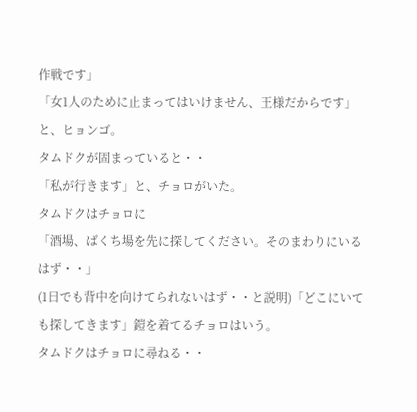作戦です」
「女1人のために止まってはいけません、王様だからです」と、ヒョンゴ。
タムドクが固まっていると・・
「私が行きます」と、チョロがいた。
タムドクはチョロに
「酒場、ばくち場を先に探してください。そのまわりにいるはず・・」
(1日でも背中を向けてられないはず・・と説明)「どこにいても探してきます」鎧を着てるチョロはいう。
タムドクはチョロに尋ねる・・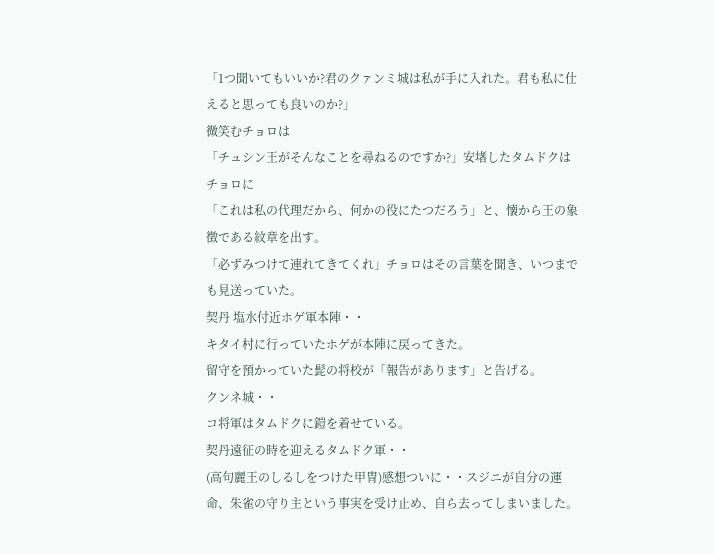「1つ聞いてもいいか?君のクァンミ城は私が手に入れた。君も私に仕えると思っても良いのか?」
微笑むチョロは
「チュシン王がそんなことを尋ねるのですか?」安堵したタムドクはチョロに
「これは私の代理だから、何かの役にたつだろう」と、懐から王の象徴である紋章を出す。
「必ずみつけて連れてきてくれ」チョロはその言葉を聞き、いつまでも見送っていた。
契丹 塩水付近ホゲ軍本陣・・
キタイ村に行っていたホゲが本陣に戻ってきた。
留守を預かっていた髭の将校が「報告があります」と告げる。
クンネ城・・
コ将軍はタムドクに鎧を着せている。
契丹遠征の時を迎えるタムドク軍・・
(高句麗王のしるしをつけた甲冑)感想ついに・・スジニが自分の運命、朱雀の守り主という事実を受け止め、自ら去ってしまいました。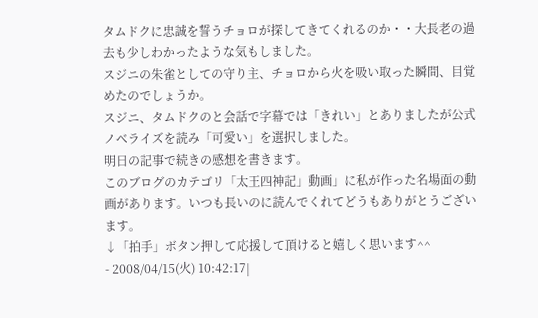タムドクに忠誠を誓うチョロが探してきてくれるのか・・大長老の過去も少しわかったような気もしました。
スジニの朱雀としての守り主、チョロから火を吸い取った瞬間、目覚めたのでしょうか。
スジニ、タムドクのと会話で字幕では「きれい」とありましたが公式ノベライズを読み「可愛い」を選択しました。
明日の記事で続きの感想を書きます。
このブログのカテゴリ「太王四神記」動画」に私が作った名場面の動画があります。いつも長いのに読んでくれてどうもありがとうございます。
↓「拍手」ボタン押して応援して頂けると嬉しく思います^^
- 2008/04/15(火) 10:42:17|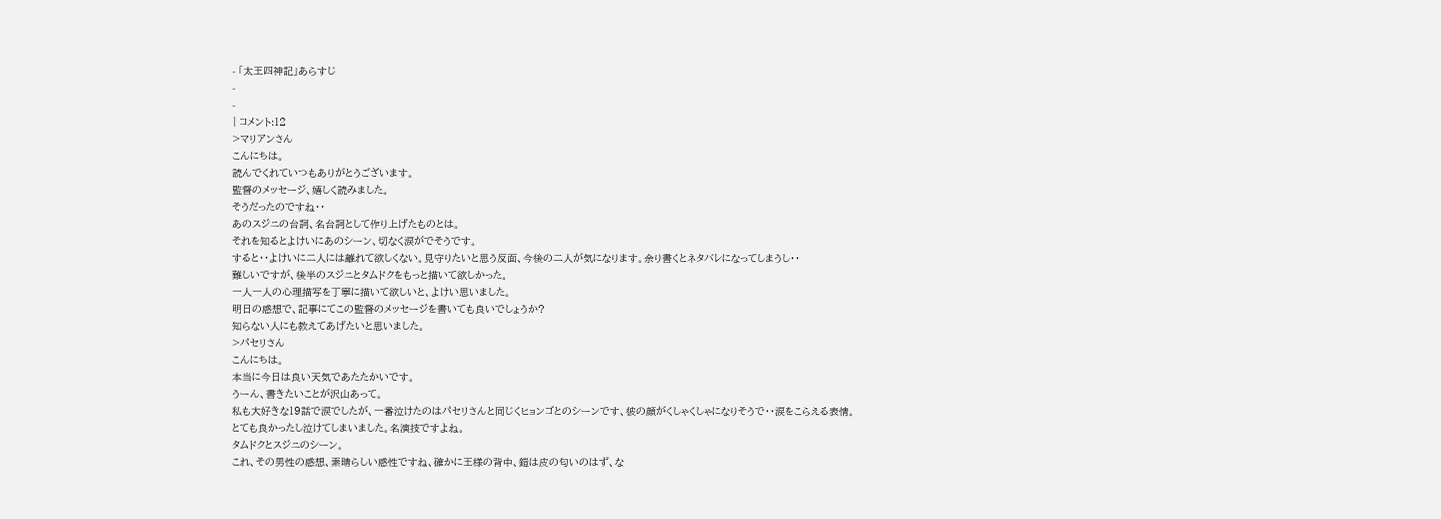- 「太王四神記」あらすじ
-
-
| コメント:12
>マリアンさん
こんにちは。
読んでくれていつもありがとうございます。
監督のメッセージ、嬉しく読みました。
そうだったのですね・・
あのスジニの台詞、名台詞として作り上げたものとは。
それを知るとよけいにあのシーン、切なく涙がでそうです。
すると・・よけいに二人には離れて欲しくない。見守りたいと思う反面、今後の二人が気になります。余り書くとネタバレになってしまうし・・
難しいですが、後半のスジニとタムドクをもっと描いて欲しかった。
一人一人の心理描写を丁寧に描いて欲しいと、よけい思いました。
明日の感想で、記事にてこの監督のメッセージを書いても良いでしょうか?
知らない人にも教えてあげたいと思いました。
>パセリさん
こんにちは。
本当に今日は良い天気であたたかいです。
うーん、書きたいことが沢山あって。
私も大好きな19話で涙でしたが、一番泣けたのはパセリさんと同じくヒョンゴとのシーンです、彼の顔がくしゃくしゃになりそうで・・涙をこらえる表情。
とても良かったし泣けてしまいました。名演技ですよね。
タムドクとスジニのシーン。
これ、その男性の感想、素晴らしい感性ですね、確かに王様の背中、鎧は皮の匂いのはず、な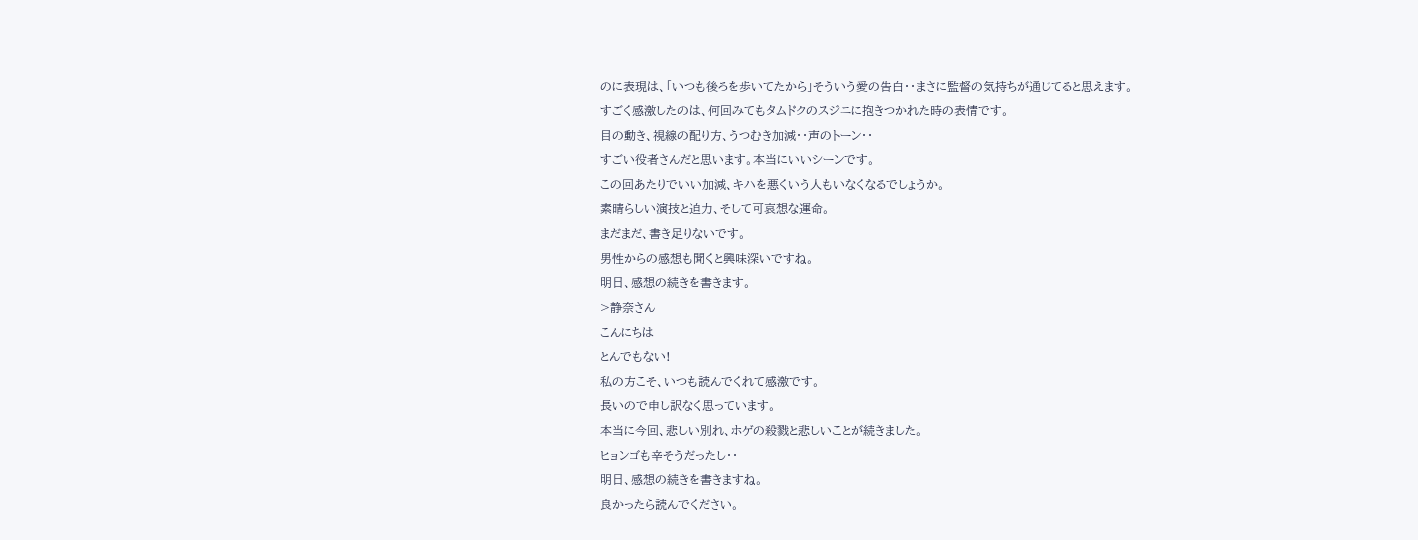のに表現は、「いつも後ろを歩いてたから」そういう愛の告白・・まさに監督の気持ちが通じてると思えます。
すごく感激したのは、何回みてもタムドクのスジニに抱きつかれた時の表情です。
目の動き、視線の配り方、うつむき加減・・声のトーン・・
すごい役者さんだと思います。本当にいいシーンです。
この回あたりでいい加減、キハを悪くいう人もいなくなるでしょうか。
素晴らしい演技と迫力、そして可哀想な運命。
まだまだ、書き足りないです。
男性からの感想も聞くと興味深いですね。
明日、感想の続きを書きます。
>静奈さん
こんにちは
とんでもない!
私の方こそ、いつも読んでくれて感激です。
長いので申し訳なく思っています。
本当に今回、悲しい別れ、ホゲの殺戮と悲しいことが続きました。
ヒョンゴも辛そうだったし・・
明日、感想の続きを書きますね。
良かったら読んでください。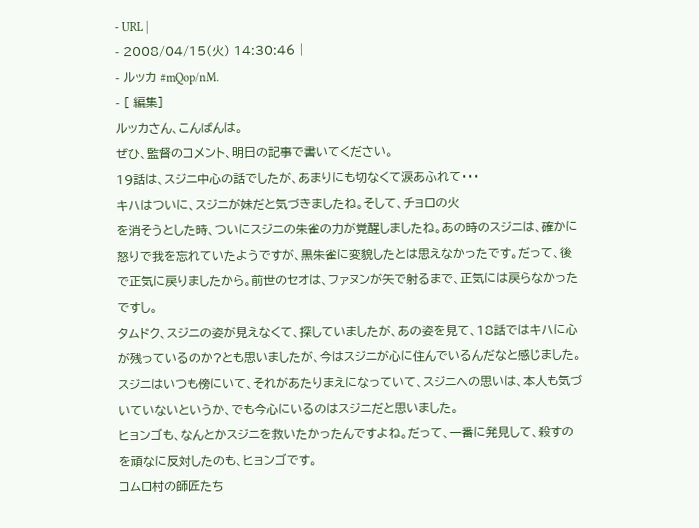- URL |
- 2008/04/15(火) 14:30:46 |
- ルッカ #mQop/nM.
- [ 編集]
ルッカさん、こんばんは。
ぜひ、監督のコメント、明日の記事で書いてください。
19話は、スジニ中心の話でしたが、あまりにも切なくて涙あふれて・・・
キハはついに、スジニが妹だと気づきましたね。そして、チョロの火
を消そうとした時、ついにスジニの朱雀の力が覚醒しましたね。あの時のスジニは、確かに怒りで我を忘れていたようですが、黒朱雀に変貌したとは思えなかったです。だって、後で正気に戻りましたから。前世のセオは、ファヌンが矢で射るまで、正気には戻らなかったですし。
タムドク、スジニの姿が見えなくて、探していましたが、あの姿を見て、18話ではキハに心が残っているのか?とも思いましたが、今はスジニが心に住んでいるんだなと感じました。スジニはいつも傍にいて、それがあたりまえになっていて、スジニへの思いは、本人も気づいていないというか、でも今心にいるのはスジニだと思いました。
ヒョンゴも、なんとかスジニを救いたかったんですよね。だって、一番に発見して、殺すのを頑なに反対したのも、ヒョンゴです。
コムロ村の師匠たち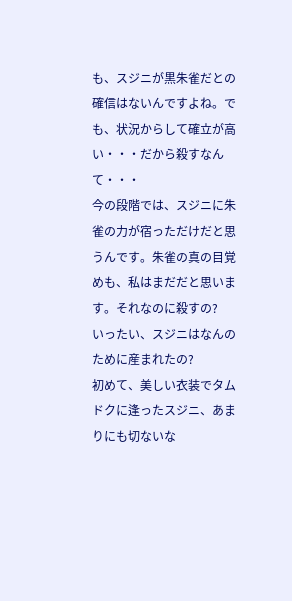も、スジニが黒朱雀だとの確信はないんですよね。でも、状況からして確立が高い・・・だから殺すなんて・・・
今の段階では、スジニに朱雀の力が宿っただけだと思うんです。朱雀の真の目覚めも、私はまだだと思います。それなのに殺すの?
いったい、スジニはなんのために産まれたの?
初めて、美しい衣装でタムドクに逢ったスジニ、あまりにも切ないな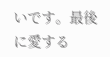いです。最後に愛する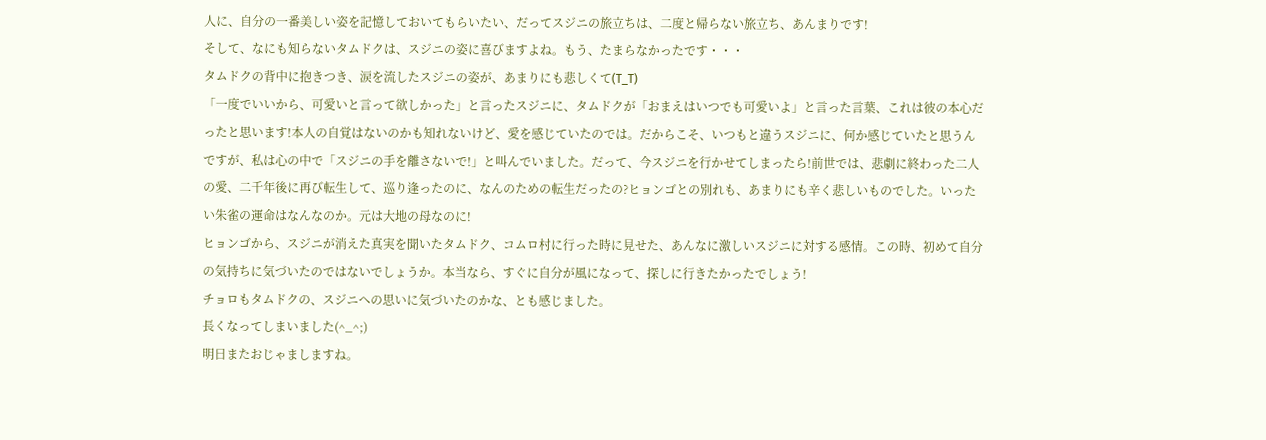人に、自分の一番美しい姿を記憶しておいてもらいたい、だってスジニの旅立ちは、二度と帰らない旅立ち、あんまりです!
そして、なにも知らないタムドクは、スジニの姿に喜びますよね。もう、たまらなかったです・・・
タムドクの背中に抱きつき、涙を流したスジニの姿が、あまりにも悲しくて(T_T)
「一度でいいから、可愛いと言って欲しかった」と言ったスジニに、タムドクが「おまえはいつでも可愛いよ」と言った言葉、これは彼の本心だったと思います!本人の自覚はないのかも知れないけど、愛を感じていたのでは。だからこそ、いつもと違うスジニに、何か感じていたと思うんですが、私は心の中で「スジニの手を離さないで!」と叫んでいました。だって、今スジニを行かせてしまったら!前世では、悲劇に終わった二人の愛、二千年後に再び転生して、巡り逢ったのに、なんのための転生だったの?ヒョンゴとの別れも、あまりにも辛く悲しいものでした。いったい朱雀の運命はなんなのか。元は大地の母なのに!
ヒョンゴから、スジニが消えた真実を聞いたタムドク、コムロ村に行った時に見せた、あんなに激しいスジニに対する感情。この時、初めて自分の気持ちに気づいたのではないでしょうか。本当なら、すぐに自分が風になって、探しに行きたかったでしょう!
チョロもタムドクの、スジニへの思いに気づいたのかな、とも感じました。
長くなってしまいました(^_^;)
明日またおじゃましますね。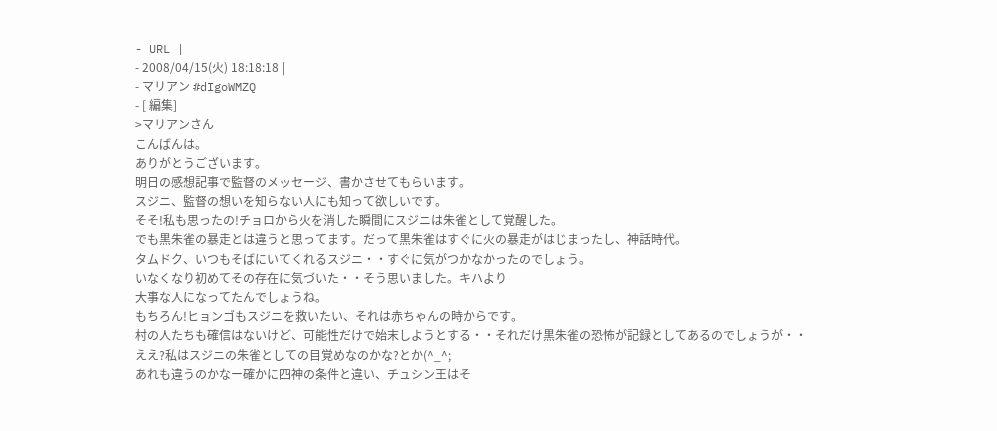- URL |
- 2008/04/15(火) 18:18:18 |
- マリアン #dIgoWMZQ
- [ 編集]
>マリアンさん
こんばんは。
ありがとうございます。
明日の感想記事で監督のメッセージ、書かさせてもらいます。
スジニ、監督の想いを知らない人にも知って欲しいです。
そそ!私も思ったの!チョロから火を消した瞬間にスジニは朱雀として覚醒した。
でも黒朱雀の暴走とは違うと思ってます。だって黒朱雀はすぐに火の暴走がはじまったし、神話時代。
タムドク、いつもそばにいてくれるスジニ・・すぐに気がつかなかったのでしょう。
いなくなり初めてその存在に気づいた・・そう思いました。キハより
大事な人になってたんでしょうね。
もちろん!ヒョンゴもスジニを救いたい、それは赤ちゃんの時からです。
村の人たちも確信はないけど、可能性だけで始末しようとする・・それだけ黒朱雀の恐怖が記録としてあるのでしょうが・・
ええ?私はスジニの朱雀としての目覚めなのかな?とか(^_^;
あれも違うのかなー確かに四神の条件と違い、チュシン王はそ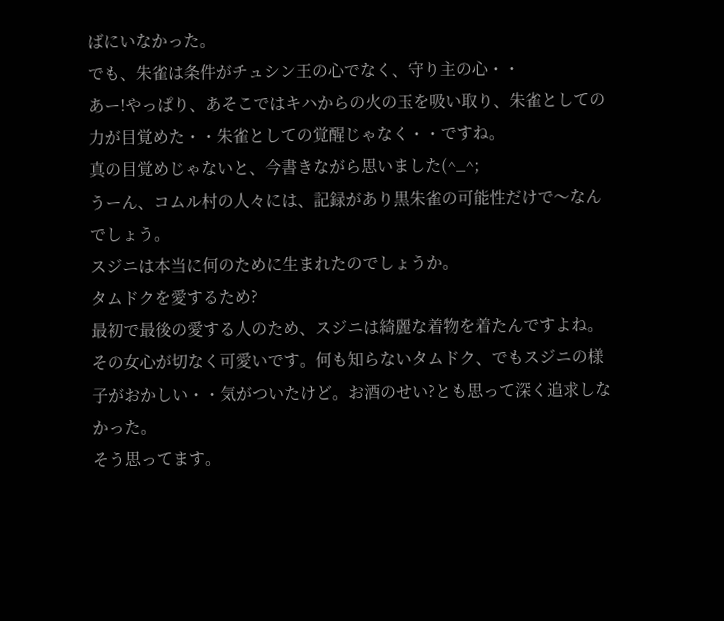ばにいなかった。
でも、朱雀は条件がチュシン王の心でなく、守り主の心・・
あー!やっぱり、あそこではキハからの火の玉を吸い取り、朱雀としての力が目覚めた・・朱雀としての覚醒じゃなく・・ですね。
真の目覚めじゃないと、今書きながら思いました(^_^;
うーん、コムル村の人々には、記録があり黒朱雀の可能性だけで〜なんでしょう。
スジニは本当に何のために生まれたのでしょうか。
タムドクを愛するため?
最初で最後の愛する人のため、スジニは綺麗な着物を着たんですよね。
その女心が切なく可愛いです。何も知らないタムドク、でもスジニの様子がおかしい・・気がついたけど。お酒のせい?とも思って深く追求しなかった。
そう思ってます。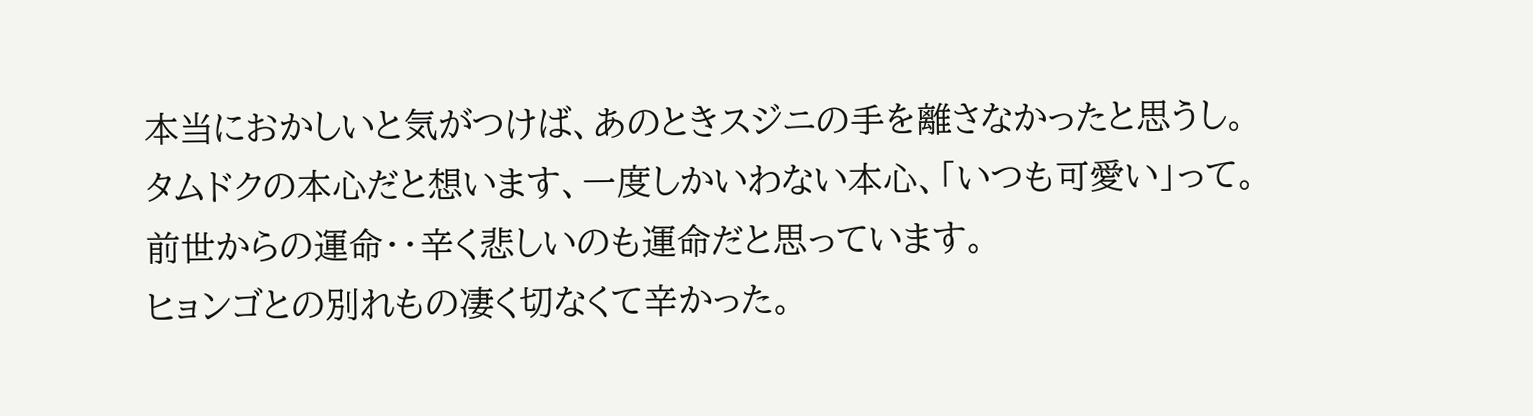本当におかしいと気がつけば、あのときスジニの手を離さなかったと思うし。
タムドクの本心だと想います、一度しかいわない本心、「いつも可愛い」って。
前世からの運命・・辛く悲しいのも運命だと思っています。
ヒョンゴとの別れもの凄く切なくて辛かった。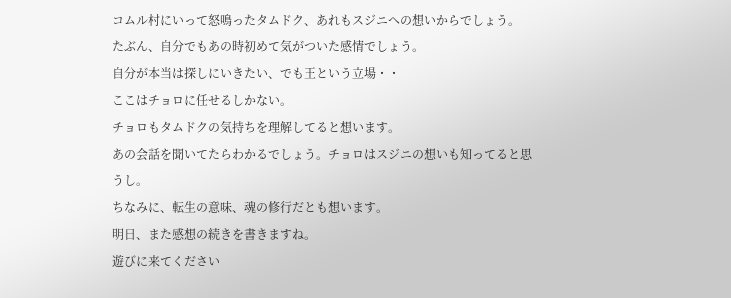コムル村にいって怒鳴ったタムドク、あれもスジニへの想いからでしょう。
たぶん、自分でもあの時初めて気がついた感情でしょう。
自分が本当は探しにいきたい、でも王という立場・・
ここはチョロに任せるしかない。
チョロもタムドクの気持ちを理解してると想います。
あの会話を聞いてたらわかるでしょう。チョロはスジニの想いも知ってると思うし。
ちなみに、転生の意味、魂の修行だとも想います。
明日、また感想の続きを書きますね。
遊びに来てください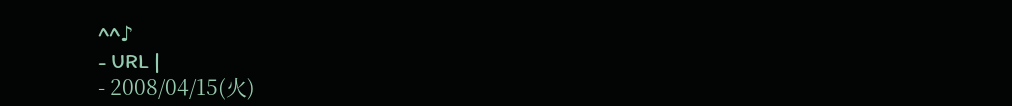^^♪
- URL |
- 2008/04/15(火)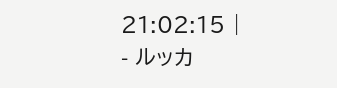21:02:15 |
- ルッカ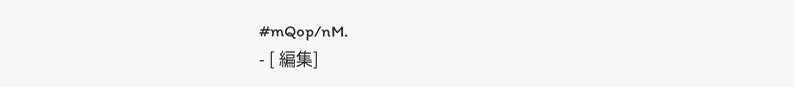#mQop/nM.
- [ 編集]